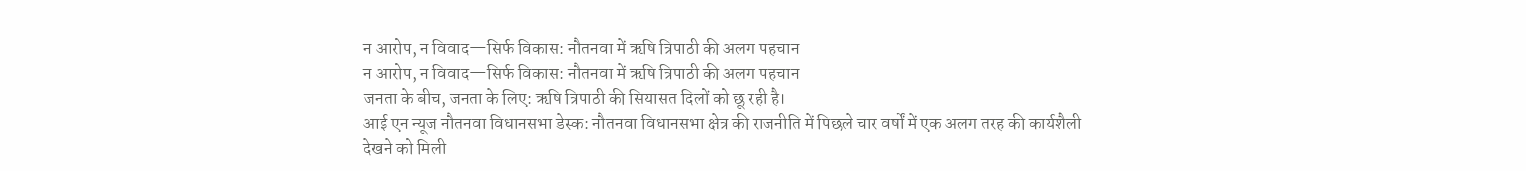न आरोप, न विवाद—सिर्फ विकास: नौतनवा में ऋषि त्रिपाठी की अलग पहचान
न आरोप, न विवाद—सिर्फ विकास: नौतनवा में ऋषि त्रिपाठी की अलग पहचान
जनता के बीच, जनता के लिए: ऋषि त्रिपाठी की सियासत दिलों को छू रही है।
आई एन न्यूज नौतनवा विधानसभा डेस्क: नौतनवा विधानसभा क्षेत्र की राजनीति में पिछले चार वर्षों में एक अलग तरह की कार्यशैली देखने को मिली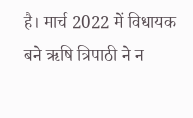है। मार्च 2022 में विधायक बने ऋषि त्रिपाठी ने न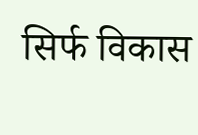सिर्फ विकास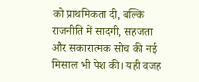को प्राथमिकता दी, बल्कि राजनीति में सादगी, सहजता और सकारात्मक सोच की नई मिसाल भी पेश की। यही वजह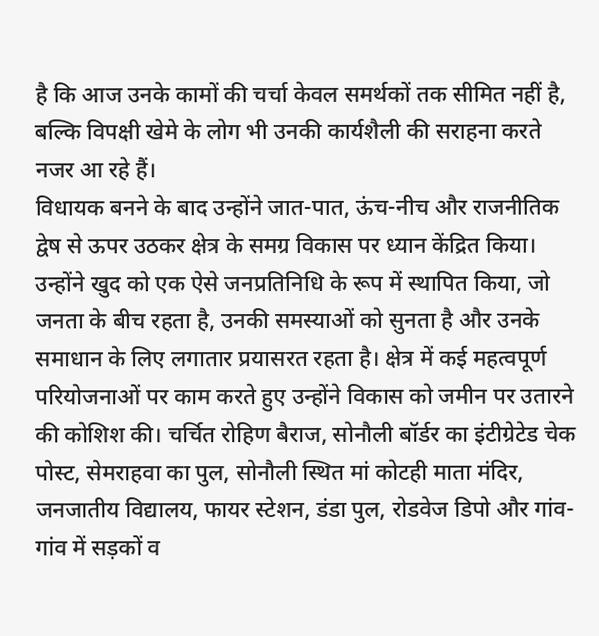है कि आज उनके कामों की चर्चा केवल समर्थकों तक सीमित नहीं है, बल्कि विपक्षी खेमे के लोग भी उनकी कार्यशैली की सराहना करते नजर आ रहे हैं।
विधायक बनने के बाद उन्होंने जात-पात, ऊंच-नीच और राजनीतिक द्वेष से ऊपर उठकर क्षेत्र के समग्र विकास पर ध्यान केंद्रित किया। उन्होंने खुद को एक ऐसे जनप्रतिनिधि के रूप में स्थापित किया, जो जनता के बीच रहता है, उनकी समस्याओं को सुनता है और उनके समाधान के लिए लगातार प्रयासरत रहता है। क्षेत्र में कई महत्वपूर्ण परियोजनाओं पर काम करते हुए उन्होंने विकास को जमीन पर उतारने की कोशिश की। चर्चित रोहिण बैराज, सोनौली बॉर्डर का इंटीग्रेटेड चेक पोस्ट, सेमराहवा का पुल, सोनौली स्थित मां कोटही माता मंदिर, जनजातीय विद्यालय, फायर स्टेशन, डंडा पुल, रोडवेज डिपो और गांव-गांव में सड़कों व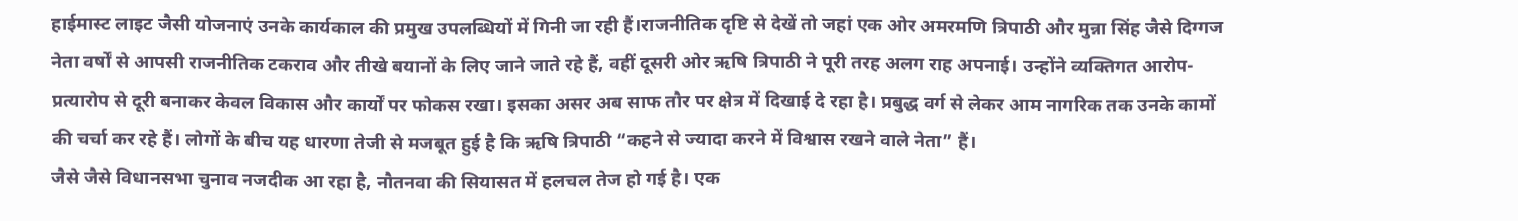हाईमास्ट लाइट जैसी योजनाएं उनके कार्यकाल की प्रमुख उपलब्धियों में गिनी जा रही हैं।राजनीतिक दृष्टि से देखें तो जहां एक ओर अमरमणि त्रिपाठी और मुन्ना सिंह जैसे दिग्गज नेता वर्षों से आपसी राजनीतिक टकराव और तीखे बयानों के लिए जाने जाते रहे हैं, वहीं दूसरी ओर ऋषि त्रिपाठी ने पूरी तरह अलग राह अपनाई। उन्होंने व्यक्तिगत आरोप-प्रत्यारोप से दूरी बनाकर केवल विकास और कार्यों पर फोकस रखा। इसका असर अब साफ तौर पर क्षेत्र में दिखाई दे रहा है। प्रबुद्ध वर्ग से लेकर आम नागरिक तक उनके कामों की चर्चा कर रहे हैं। लोगों के बीच यह धारणा तेजी से मजबूत हुई है कि ऋषि त्रिपाठी “कहने से ज्यादा करने में विश्वास रखने वाले नेता” हैं।
जैसे जैसे विधानसभा चुनाव नजदीक आ रहा है, नौतनवा की सियासत में हलचल तेज हो गई है। एक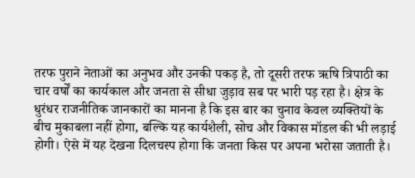तरफ पुराने नेताओं का अनुभव और उनकी पकड़ है, तो दूसरी तरफ ऋषि त्रिपाठी का चार वर्षों का कार्यकाल और जनता से सीधा जुड़ाव सब पर भारी पड़ रहा है। क्षेत्र के धुरंधर राजनीतिक जानकारों का मानना है कि इस बार का चुनाव केवल व्यक्तियों के बीच मुकाबला नहीं होगा, बल्कि यह कार्यशैली, सोच और विकास मॉडल की भी लड़ाई होगी। ऐसे में यह देखना दिलचस्प होगा कि जनता किस पर अपना भरोसा जताती है।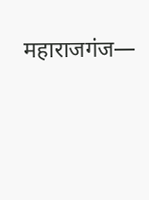महाराजगंज—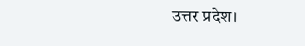उत्तर प्रदेश।